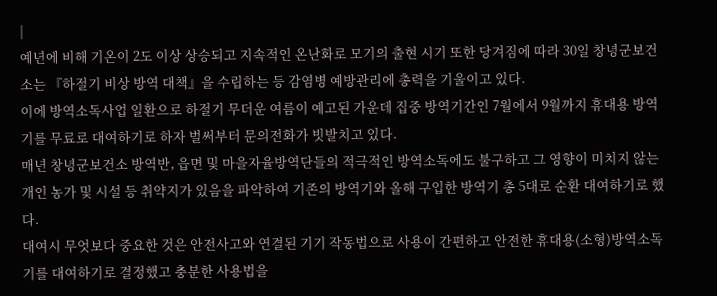|
예년에 비해 기온이 2도 이상 상승되고 지속적인 온난화로 모기의 출현 시기 또한 당겨짐에 따라 30일 창녕군보건소는 『하절기 비상 방역 대책』을 수립하는 등 감염병 예방관리에 총력을 기울이고 있다.
이에 방역소독사업 일환으로 하절기 무더운 여름이 예고된 가운데 집중 방역기간인 7월에서 9월까지 휴대용 방역기를 무료로 대여하기로 하자 벌써부터 문의전화가 빗발치고 있다.
매년 창녕군보건소 방역반, 읍면 및 마을자율방역단들의 적극적인 방역소독에도 불구하고 그 영향이 미치지 않는 개인 농가 및 시설 등 취약지가 있음을 파악하여 기존의 방역기와 올해 구입한 방역기 총 5대로 순환 대여하기로 했다.
대여시 무엇보다 중요한 것은 안전사고와 연결된 기기 작동법으로 사용이 간편하고 안전한 휴대용(소형)방역소독기를 대여하기로 결정했고 충분한 사용법을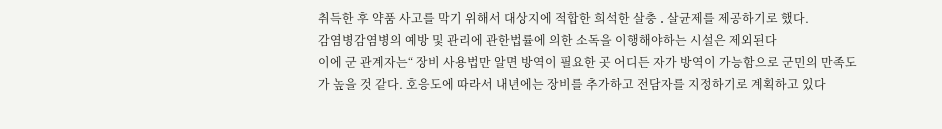취득한 후 약품 사고를 막기 위해서 대상지에 적합한 희석한 살충 ․ 살균제를 제공하기로 했다.
감염병감염병의 예방 및 관리에 관한법률에 의한 소독을 이행해야하는 시설은 제외된다
이에 군 관계자는“ 장비 사용법만 알면 방역이 필요한 곳 어디든 자가 방역이 가능함으로 군민의 만족도가 높을 것 같다. 호응도에 따라서 내년에는 장비를 추가하고 전담자를 지정하기로 계획하고 있다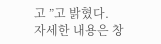고 ”고 밝혔다.
자세한 내용은 창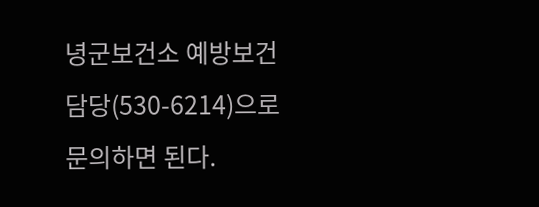녕군보건소 예방보건담당(530-6214)으로 문의하면 된다.